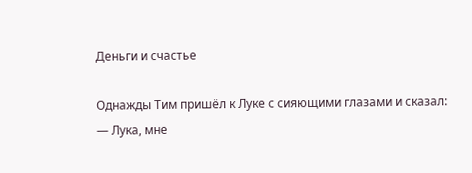Деньги и счастье

Однажды Тим пришёл к Луке с сияющими глазами и сказал:
— Лука, мне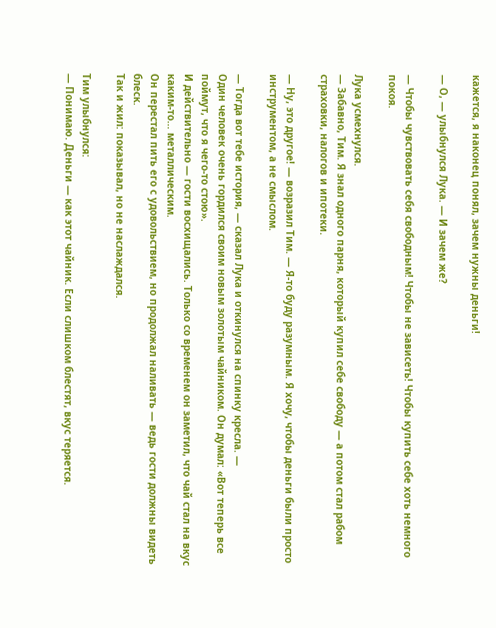кажется, я наконец понял, зачем нужны деньги!

— О, — улыбнулся Лука. — И зачем же?

— Чтобы чувствовать себя свободным! Чтобы не зависеть! Чтобы купить себе хоть немного покоя.

Лука усмехнулся.
— Забавно, Тим. Я знал одного парня, который купил себе свободу — а потом стал рабом страховки, налогов и ипотеки.

— Ну, это другое! — возразил Тим. — Я-то буду разумным. Я хочу, чтобы деньги были просто инструментом, а не смыслом.

— Тогда вот тебе история, — сказал Лука и откинулся на спинку кресла. —
Один человек очень гордился своим новым золотым чайником. Он думал: «Вот теперь все поймут, что я чего-то стою».
И действительно — гости восхищались. Только со временем он заметил, что чай стал на вкус каким-то… металлическим.
Он перестал пить его с удовольствием, но продолжал наливать — ведь гости должны видеть блеск.
Так и жил: показывал, но не наслаждался.

Тим улыбнулся:
— Понимаю. Деньги — как этот чайник. Если слишком блестят, вкус теряется.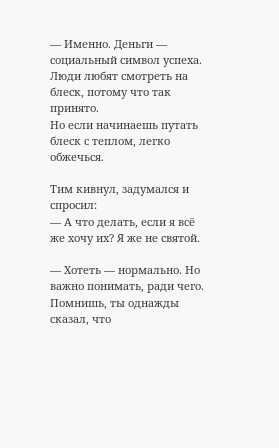— Именно. Деньги — социальный символ успеха. Люди любят смотреть на блеск, потому что так принято.
Но если начинаешь путать блеск с теплом, легко обжечься.

Тим кивнул, задумался и спросил:
— А что делать, если я всё же хочу их? Я же не святой.

— Хотеть — нормально. Но важно понимать, ради чего.
Помнишь, ты однажды сказал, что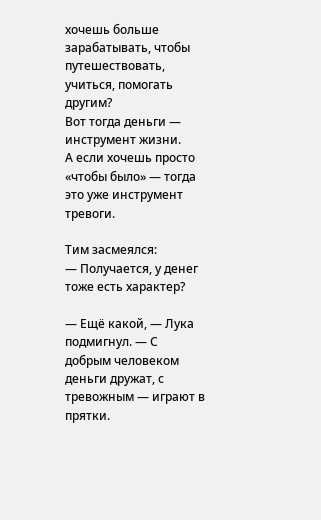хочешь больше зарабатывать, чтобы путешествовать, учиться, помогать другим?
Вот тогда деньги — инструмент жизни.
А если хочешь просто «чтобы было» — тогда это уже инструмент тревоги.

Тим засмеялся:
— Получается, у денег тоже есть характер?

— Ещё какой, — Лука подмигнул. — С добрым человеком деньги дружат, с тревожным — играют в прятки.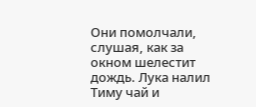Они помолчали, слушая, как за окном шелестит дождь. Лука налил Тиму чай и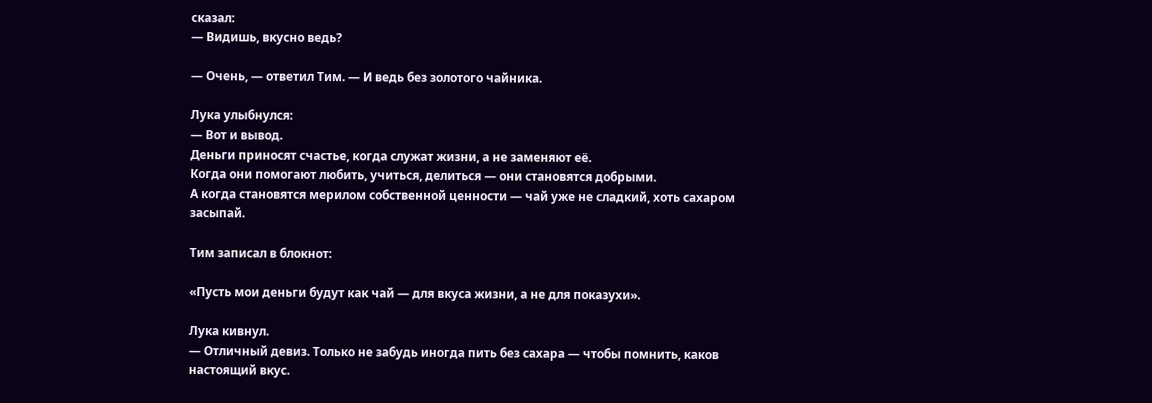сказал:
— Видишь, вкусно ведь?

— Очень, — ответил Тим. — И ведь без золотого чайника.

Лука улыбнулся:
— Вот и вывод.
Деньги приносят счастье, когда служат жизни, а не заменяют её.
Когда они помогают любить, учиться, делиться — они становятся добрыми.
А когда становятся мерилом собственной ценности — чай уже не сладкий, хоть сахаром засыпай.

Тим записал в блокнот:

«Пусть мои деньги будут как чай — для вкуса жизни, а не для показухи».

Лука кивнул.
— Отличный девиз. Только не забудь иногда пить без сахара — чтобы помнить, каков настоящий вкус.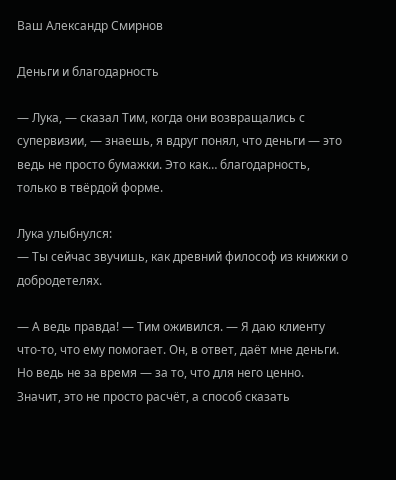Ваш Александр Смирнов

Деньги и благодарность

— Лука, — сказал Тим, когда они возвращались с супервизии, — знаешь, я вдруг понял, что деньги — это ведь не просто бумажки. Это как… благодарность, только в твёрдой форме.

Лука улыбнулся:
— Ты сейчас звучишь, как древний философ из книжки о добродетелях.

— А ведь правда! — Тим оживился. — Я даю клиенту что-то, что ему помогает. Он, в ответ, даёт мне деньги. Но ведь не за время — за то, что для него ценно. Значит, это не просто расчёт, а способ сказать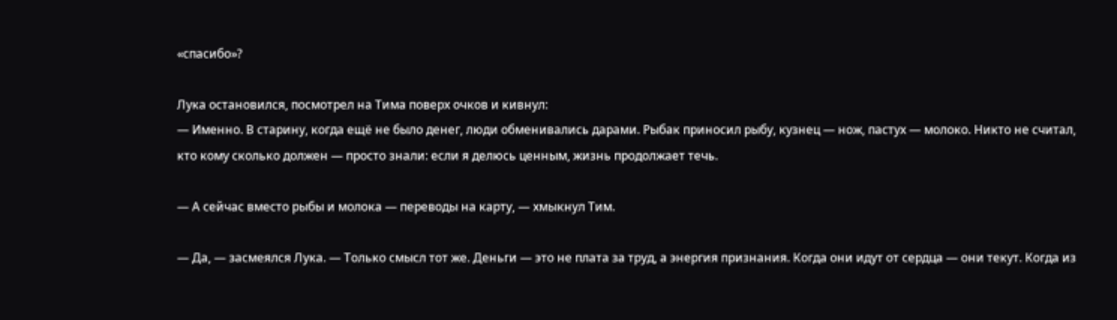«спасибо»?

Лука остановился, посмотрел на Тима поверх очков и кивнул:
— Именно. В старину, когда ещё не было денег, люди обменивались дарами. Рыбак приносил рыбу, кузнец — нож, пастух — молоко. Никто не считал, кто кому сколько должен — просто знали: если я делюсь ценным, жизнь продолжает течь.

— А сейчас вместо рыбы и молока — переводы на карту, — хмыкнул Тим.

— Да, — засмеялся Лука. — Только смысл тот же. Деньги — это не плата за труд, а энергия признания. Когда они идут от сердца — они текут. Когда из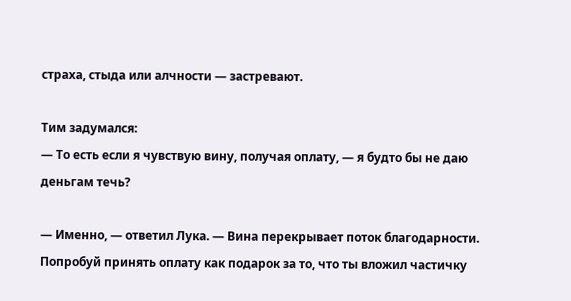страха, стыда или алчности — застревают.

Тим задумался:
— То есть если я чувствую вину, получая оплату, — я будто бы не даю деньгам течь?

— Именно, — ответил Лука. — Вина перекрывает поток благодарности.
Попробуй принять оплату как подарок за то, что ты вложил частичку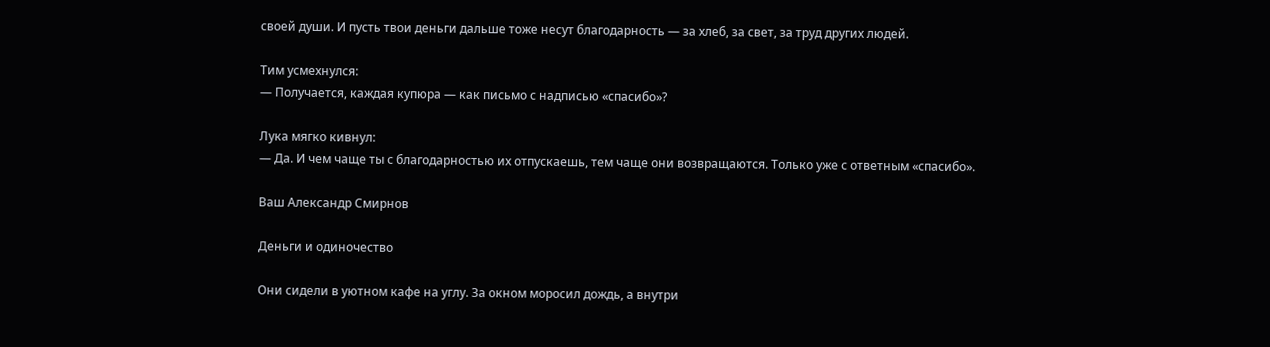своей души. И пусть твои деньги дальше тоже несут благодарность — за хлеб, за свет, за труд других людей.

Тим усмехнулся:
— Получается, каждая купюра — как письмо с надписью «спасибо»?

Лука мягко кивнул:
— Да. И чем чаще ты с благодарностью их отпускаешь, тем чаще они возвращаются. Только уже с ответным «спасибо».

Ваш Александр Смирнов

Деньги и одиночество

Они сидели в уютном кафе на углу. За окном моросил дождь, а внутри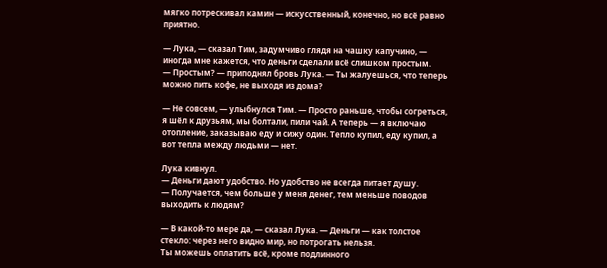мягко потрескивал камин — искусственный, конечно, но всё равно приятно.

— Лука, — сказал Тим, задумчиво глядя на чашку капучино, — иногда мне кажется, что деньги сделали всё слишком простым.
— Простым? — приподнял бровь Лука. — Ты жалуешься, что теперь можно пить кофе, не выходя из дома?

— Не совсем, — улыбнулся Тим. — Просто раньше, чтобы согреться, я шёл к друзьям, мы болтали, пили чай. А теперь — я включаю отопление, заказываю еду и сижу один. Тепло купил, еду купил, а вот тепла между людьми — нет.

Лука кивнул.
— Деньги дают удобство. Но удобство не всегда питает душу.
— Получается, чем больше у меня денег, тем меньше поводов выходить к людям?

— В какой-то мере да, — сказал Лука. — Деньги — как толстое стекло: через него видно мир, но потрогать нельзя.
Ты можешь оплатить всё, кроме подлинного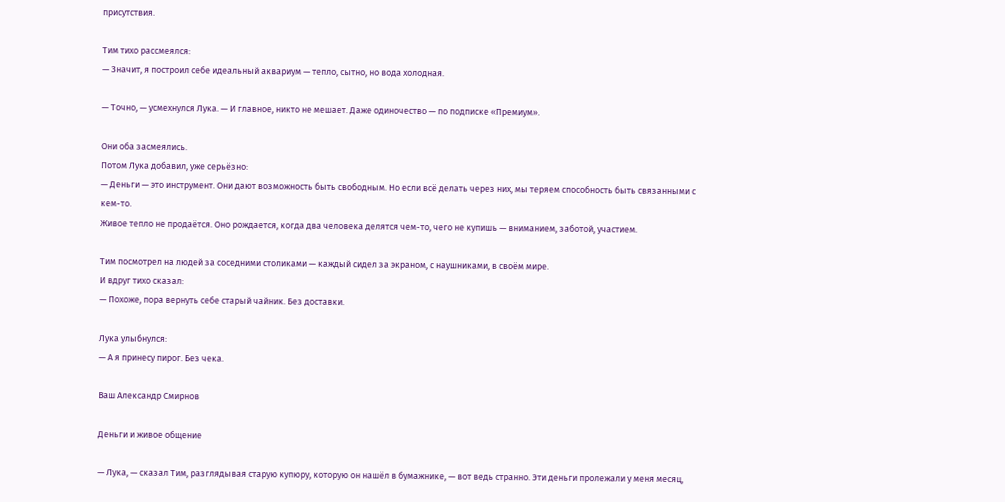присутствия.

Тим тихо рассмеялся:
— Значит, я построил себе идеальный аквариум — тепло, сытно, но вода холодная.

— Точно, — усмехнулся Лука. — И главное, никто не мешает. Даже одиночество — по подписке «Премиум».

Они оба засмеялись.
Потом Лука добавил, уже серьёзно:
— Деньги — это инструмент. Они дают возможность быть свободным. Но если всё делать через них, мы теряем способность быть связанными с кем-то.
Живое тепло не продаётся. Оно рождается, когда два человека делятся чем-то, чего не купишь — вниманием, заботой, участием.

Тим посмотрел на людей за соседними столиками — каждый сидел за экраном, с наушниками, в своём мире.
И вдруг тихо сказал:
— Похоже, пора вернуть себе старый чайник. Без доставки.

Лука улыбнулся:
— А я принесу пирог. Без чека.

Ваш Александр Смирнов

Деньги и живое общение

— Лука, — сказал Тим, разглядывая старую купюру, которую он нашёл в бумажнике, — вот ведь странно. Эти деньги пролежали у меня месяц,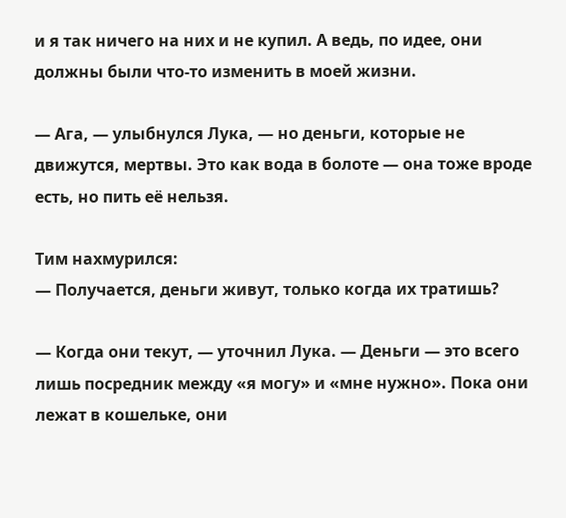и я так ничего на них и не купил. А ведь, по идее, они должны были что-то изменить в моей жизни.

— Ага, — улыбнулся Лука, — но деньги, которые не движутся, мертвы. Это как вода в болоте — она тоже вроде есть, но пить её нельзя.

Тим нахмурился:
— Получается, деньги живут, только когда их тратишь?

— Когда они текут, — уточнил Лука. — Деньги — это всего лишь посредник между «я могу» и «мне нужно». Пока они лежат в кошельке, они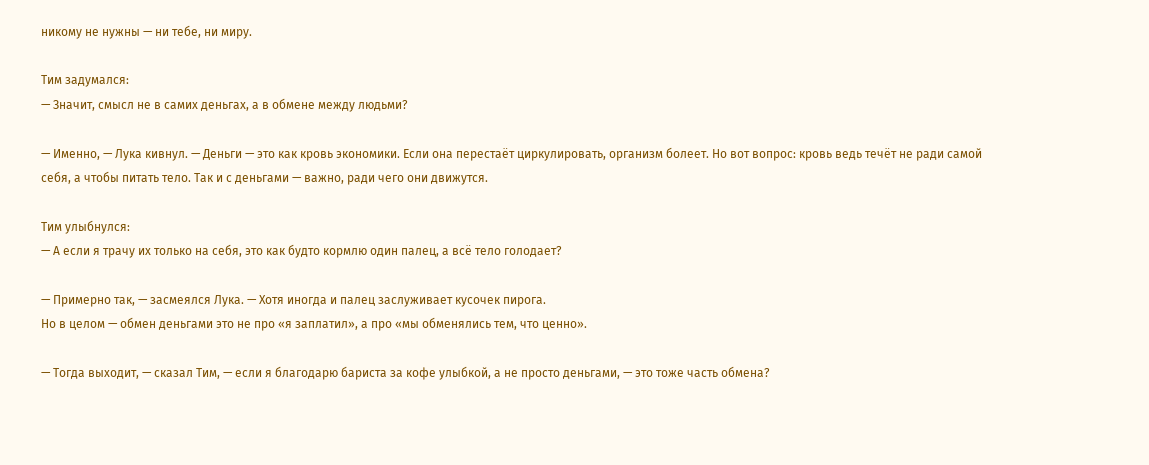никому не нужны — ни тебе, ни миру.

Тим задумался:
— Значит, смысл не в самих деньгах, а в обмене между людьми?

— Именно, — Лука кивнул. — Деньги — это как кровь экономики. Если она перестаёт циркулировать, организм болеет. Но вот вопрос: кровь ведь течёт не ради самой себя, а чтобы питать тело. Так и с деньгами — важно, ради чего они движутся.

Тим улыбнулся:
— А если я трачу их только на себя, это как будто кормлю один палец, а всё тело голодает?

— Примерно так, — засмеялся Лука. — Хотя иногда и палец заслуживает кусочек пирога.
Но в целом — обмен деньгами это не про «я заплатил», а про «мы обменялись тем, что ценно».

— Тогда выходит, — сказал Тим, — если я благодарю бариста за кофе улыбкой, а не просто деньгами, — это тоже часть обмена?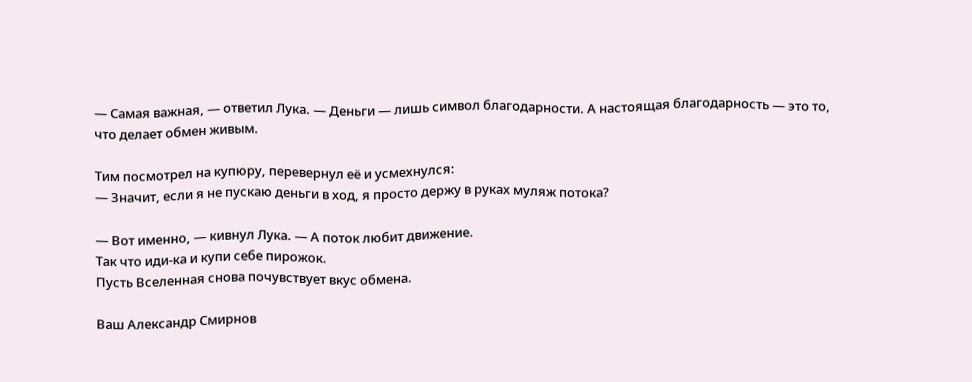— Самая важная, — ответил Лука. — Деньги — лишь символ благодарности. А настоящая благодарность — это то, что делает обмен живым.

Тим посмотрел на купюру, перевернул её и усмехнулся:
— Значит, если я не пускаю деньги в ход, я просто держу в руках муляж потока?

— Вот именно, — кивнул Лука. — А поток любит движение.
Так что иди-ка и купи себе пирожок.
Пусть Вселенная снова почувствует вкус обмена.

Ваш Александр Смирнов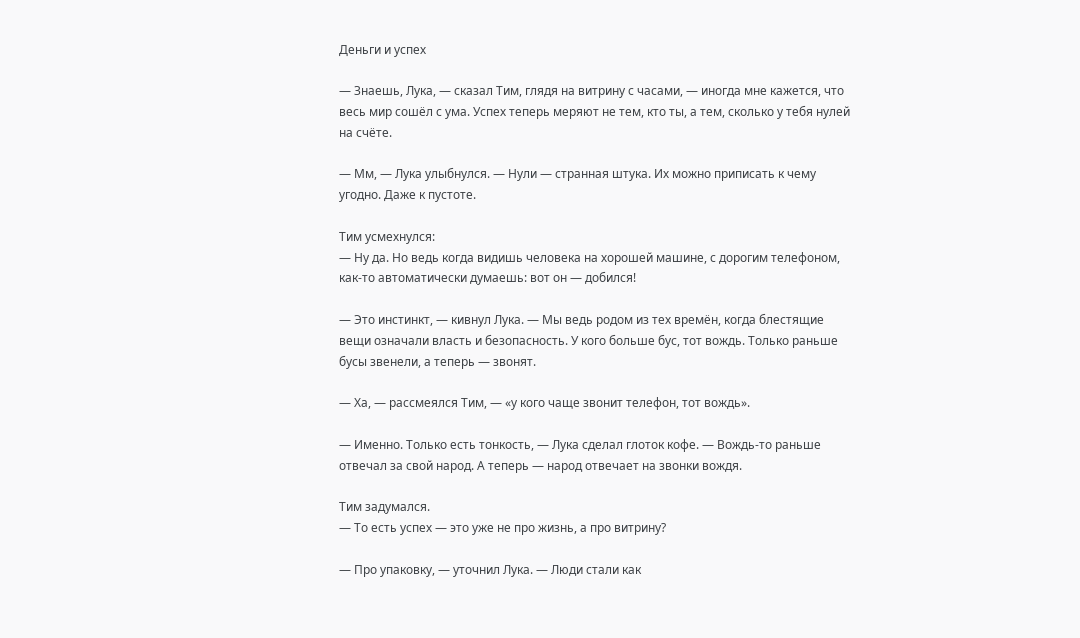Деньги и успех

— Знаешь, Лука, — сказал Тим, глядя на витрину с часами, — иногда мне кажется, что весь мир сошёл с ума. Успех теперь меряют не тем, кто ты, а тем, сколько у тебя нулей на счёте.

— Мм, — Лука улыбнулся. — Нули — странная штука. Их можно приписать к чему угодно. Даже к пустоте.

Тим усмехнулся:
— Ну да. Но ведь когда видишь человека на хорошей машине, с дорогим телефоном, как-то автоматически думаешь: вот он — добился!

— Это инстинкт, — кивнул Лука. — Мы ведь родом из тех времён, когда блестящие вещи означали власть и безопасность. У кого больше бус, тот вождь. Только раньше бусы звенели, а теперь — звонят.

— Ха, — рассмеялся Тим, — «у кого чаще звонит телефон, тот вождь».

— Именно. Только есть тонкость, — Лука сделал глоток кофе. — Вождь-то раньше отвечал за свой народ. А теперь — народ отвечает на звонки вождя.

Тим задумался.
— То есть успех — это уже не про жизнь, а про витрину?

— Про упаковку, — уточнил Лука. — Люди стали как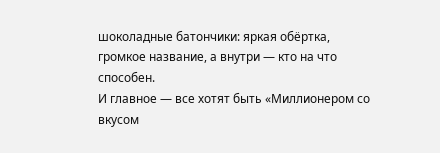шоколадные батончики: яркая обёртка, громкое название, а внутри — кто на что способен.
И главное — все хотят быть «Миллионером со вкусом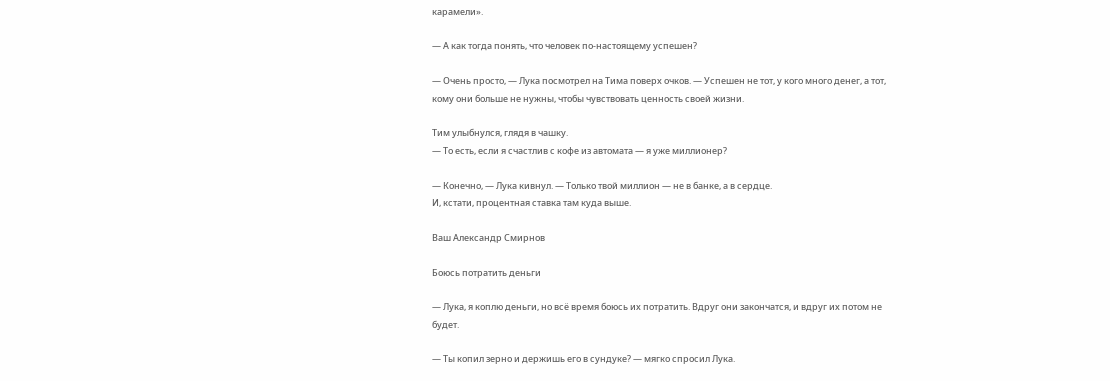карамели».

— А как тогда понять, что человек по-настоящему успешен?

— Очень просто, — Лука посмотрел на Тима поверх очков. — Успешен не тот, у кого много денег, а тот, кому они больше не нужны, чтобы чувствовать ценность своей жизни.

Тим улыбнулся, глядя в чашку.
— То есть, если я счастлив с кофе из автомата — я уже миллионер?

— Конечно, — Лука кивнул. — Только твой миллион — не в банке, а в сердце.
И, кстати, процентная ставка там куда выше.

Ваш Александр Смирнов

Боюсь потратить деньги

— Лука, я коплю деньги, но всё время боюсь их потратить. Вдруг они закончатся, и вдруг их потом не будет.

— Ты копил зерно и держишь его в сундуке? — мягко спросил Лука.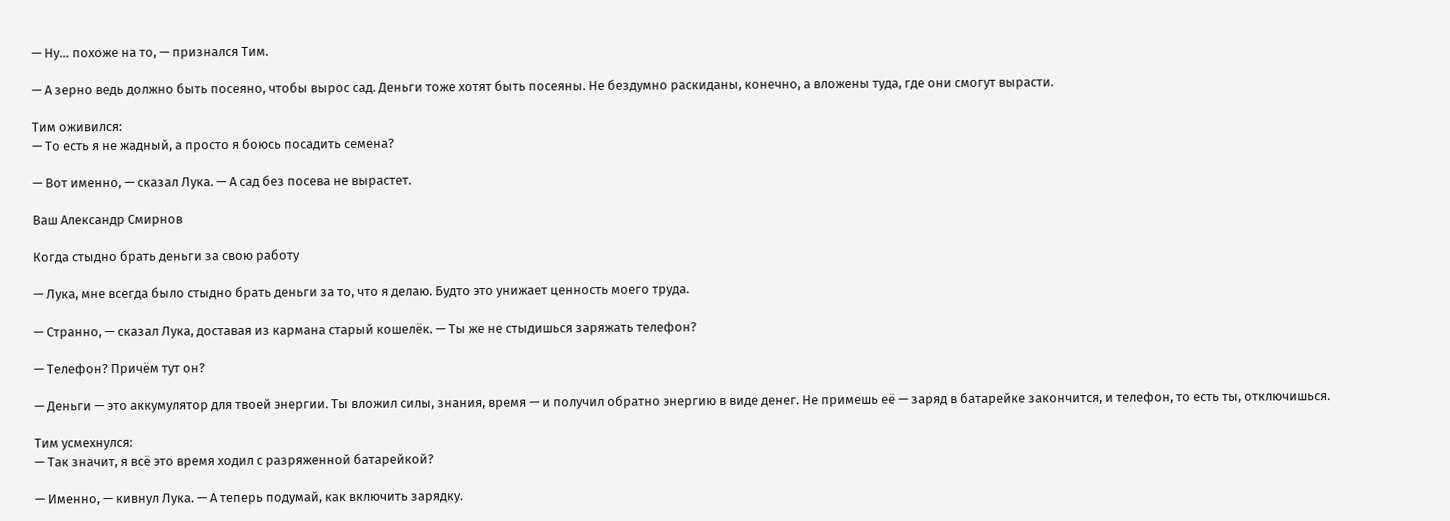— Ну… похоже на то, — признался Тим.

— А зерно ведь должно быть посеяно, чтобы вырос сад. Деньги тоже хотят быть посеяны. Не бездумно раскиданы, конечно, а вложены туда, где они смогут вырасти.

Тим оживился:
— То есть я не жадный, а просто я боюсь посадить семена?

— Вот именно, — сказал Лука. — А сад без посева не вырастет.

Ваш Александр Смирнов

Когда стыдно брать деньги за свою работу

— Лука, мне всегда было стыдно брать деньги за то, что я делаю. Будто это унижает ценность моего труда.

— Странно, — сказал Лука, доставая из кармана старый кошелёк. — Ты же не стыдишься заряжать телефон?

— Телефон? Причём тут он?

— Деньги — это аккумулятор для твоей энергии. Ты вложил силы, знания, время — и получил обратно энергию в виде денег. Не примешь её — заряд в батарейке закончится, и телефон, то есть ты, отключишься.

Тим усмехнулся:
— Так значит, я всё это время ходил с разряженной батарейкой?

— Именно, — кивнул Лука. — А теперь подумай, как включить зарядку.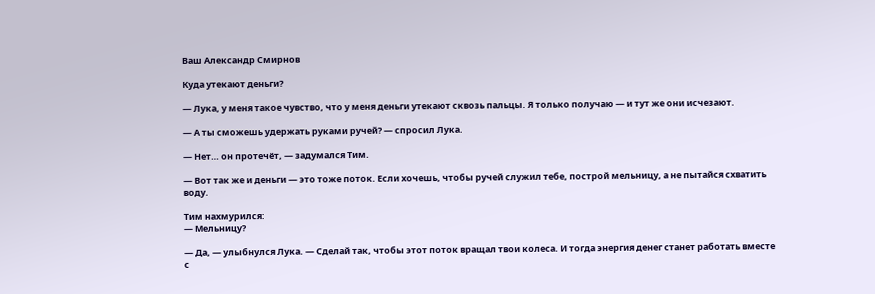Ваш Александр Смирнов

Куда утекают деньги?

— Лука, у меня такое чувство, что у меня деньги утекают сквозь пальцы. Я только получаю — и тут же они исчезают.

— А ты сможешь удержать руками ручей? — спросил Лука.

— Нет… он протечёт, — задумался Тим.

— Вот так же и деньги — это тоже поток. Если хочешь, чтобы ручей служил тебе, построй мельницу, а не пытайся схватить воду.

Тим нахмурился:
— Мельницу?

— Да, — улыбнулся Лука. — Сделай так, чтобы этот поток вращал твои колеса. И тогда энергия денег станет работать вместе с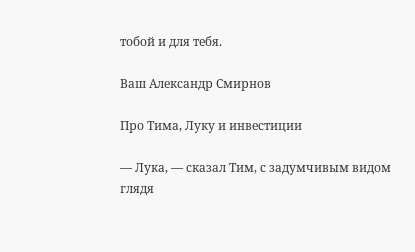тобой и для тебя.

Ваш Александр Смирнов

Про Тима, Луку и инвестиции

— Лука, — сказал Тим, с задумчивым видом глядя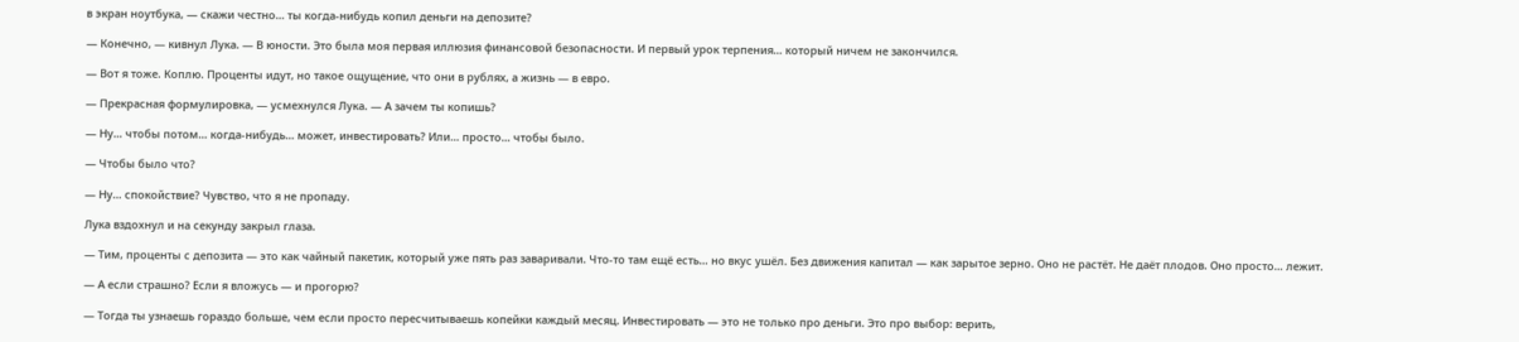в экран ноутбука, — скажи честно… ты когда-нибудь копил деньги на депозите?

— Конечно, — кивнул Лука. — В юности. Это была моя первая иллюзия финансовой безопасности. И первый урок терпения… который ничем не закончился.

— Вот я тоже. Коплю. Проценты идут, но такое ощущение, что они в рублях, а жизнь — в евро.

— Прекрасная формулировка, — усмехнулся Лука. — А зачем ты копишь?

— Ну… чтобы потом… когда-нибудь… может, инвестировать? Или… просто… чтобы было.

— Чтобы было что?

— Ну… спокойствие? Чувство, что я не пропаду.

Лука вздохнул и на секунду закрыл глаза.

— Тим, проценты с депозита — это как чайный пакетик, который уже пять раз заваривали. Что-то там ещё есть… но вкус ушёл. Без движения капитал — как зарытое зерно. Оно не растёт. Не даёт плодов. Оно просто… лежит.

— А если страшно? Если я вложусь — и прогорю?

— Тогда ты узнаешь гораздо больше, чем если просто пересчитываешь копейки каждый месяц. Инвестировать — это не только про деньги. Это про выбор: верить,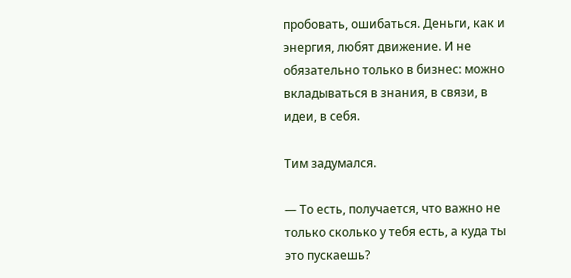пробовать, ошибаться. Деньги, как и энергия, любят движение. И не обязательно только в бизнес: можно вкладываться в знания, в связи, в идеи, в себя.

Тим задумался.

— То есть, получается, что важно не только сколько у тебя есть, а куда ты это пускаешь?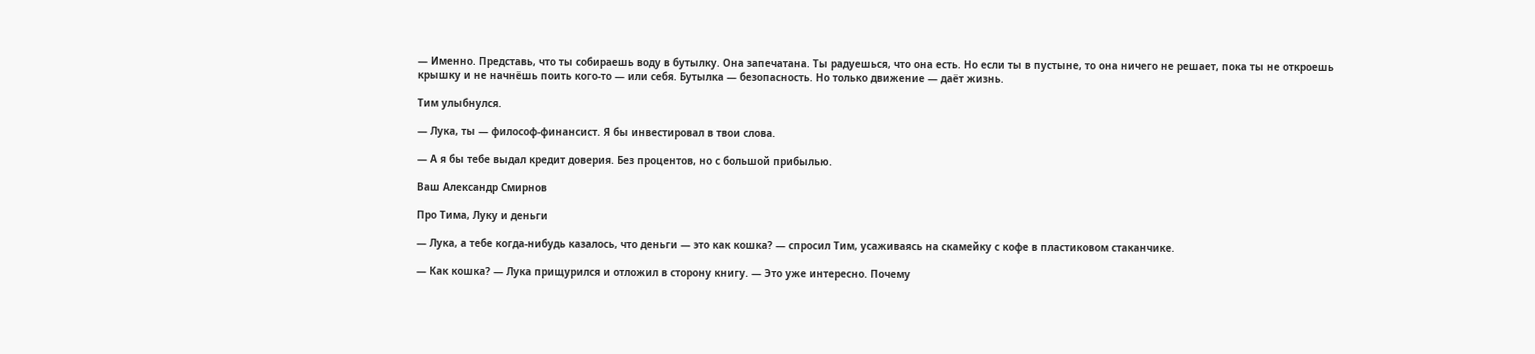— Именно. Представь, что ты собираешь воду в бутылку. Она запечатана. Ты радуешься, что она есть. Но если ты в пустыне, то она ничего не решает, пока ты не откроешь крышку и не начнёшь поить кого-то — или себя. Бутылка — безопасность. Но только движение — даёт жизнь.

Тим улыбнулся.

— Лука, ты — философ-финансист. Я бы инвестировал в твои слова.

— А я бы тебе выдал кредит доверия. Без процентов, но с большой прибылью.

Ваш Александр Смирнов

Про Тима, Луку и деньги

— Лука, а тебе когда-нибудь казалось, что деньги — это как кошка? — спросил Тим, усаживаясь на скамейку с кофе в пластиковом стаканчике.

— Как кошка? — Лука прищурился и отложил в сторону книгу. — Это уже интересно. Почему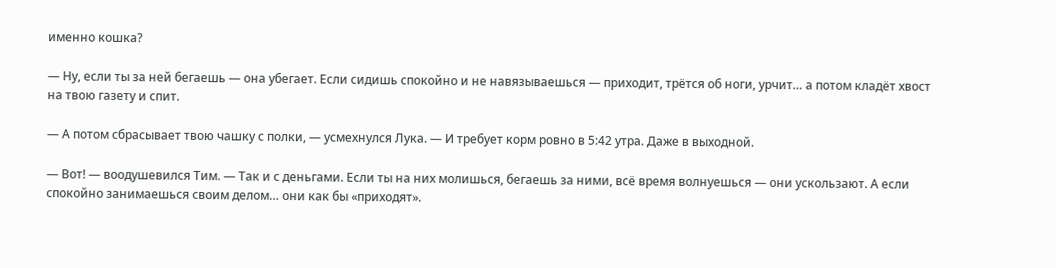именно кошка?

— Ну, если ты за ней бегаешь — она убегает. Если сидишь спокойно и не навязываешься — приходит, трётся об ноги, урчит… а потом кладёт хвост на твою газету и спит.

— А потом сбрасывает твою чашку с полки, — усмехнулся Лука. — И требует корм ровно в 5:42 утра. Даже в выходной.

— Вот! — воодушевился Тим. — Так и с деньгами. Если ты на них молишься, бегаешь за ними, всё время волнуешься — они ускользают. А если спокойно занимаешься своим делом… они как бы «приходят».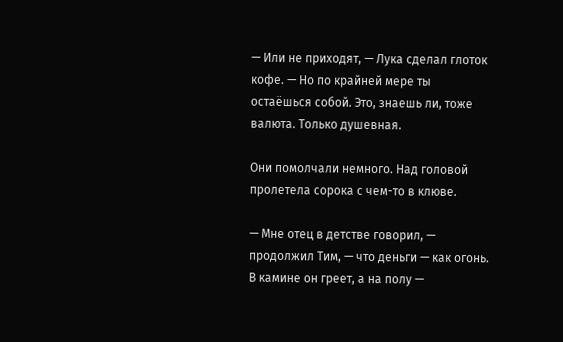— Или не приходят, — Лука сделал глоток кофе. — Но по крайней мере ты остаёшься собой. Это, знаешь ли, тоже валюта. Только душевная.

Они помолчали немного. Над головой пролетела сорока с чем-то в клюве.

— Мне отец в детстве говорил, — продолжил Тим, — что деньги — как огонь. В камине он греет, а на полу —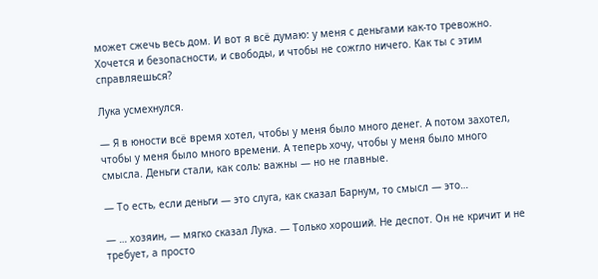может сжечь весь дом. И вот я всё думаю: у меня с деньгами как-то тревожно. Хочется и безопасности, и свободы, и чтобы не сожгло ничего. Как ты с этим справляешься?

Лука усмехнулся.

— Я в юности всё время хотел, чтобы у меня было много денег. А потом захотел, чтобы у меня было много времени. А теперь хочу, чтобы у меня было много смысла. Деньги стали, как соль: важны — но не главные.

— То есть, если деньги — это слуга, как сказал Барнум, то смысл — это…

— … хозяин, — мягко сказал Лука. — Только хороший. Не деспот. Он не кричит и не требует, а просто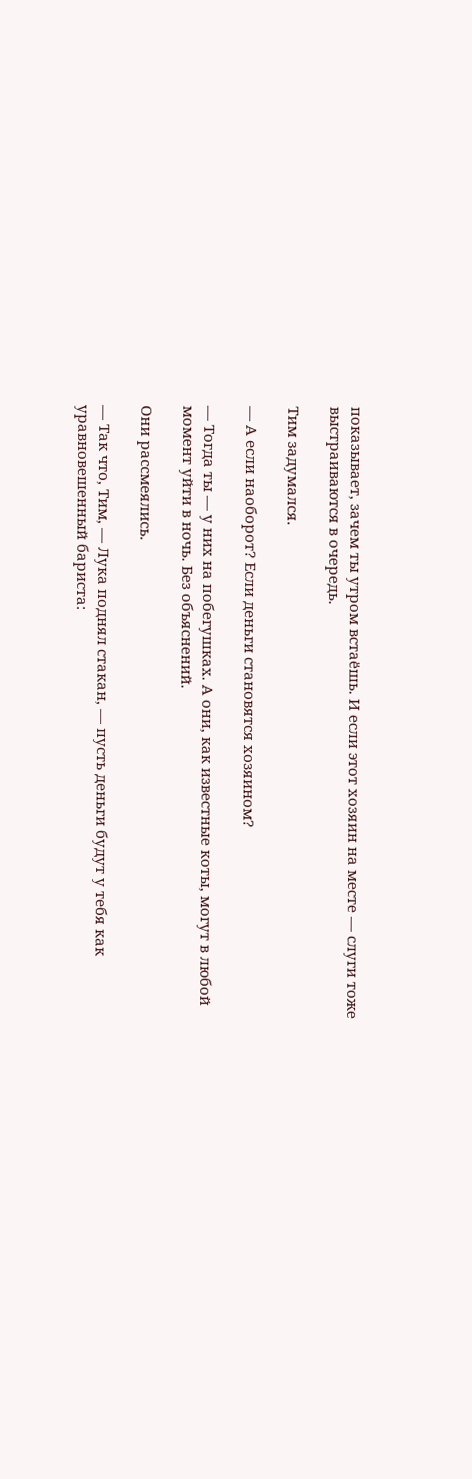показывает, зачем ты утром встаёшь. И если этот хозяин на месте — слуги тоже выстраиваются в очередь.

Тим задумался.

— А если наоборот? Если деньги становятся хозяином?

— Тогда ты — у них на побегушках. А они, как известные коты, могут в любой момент уйти в ночь. Без объяснений.

Они рассмеялись.

— Так что, Тим, — Лука поднял стакан, — пусть деньги будут у тебя как уравновешенный бариста: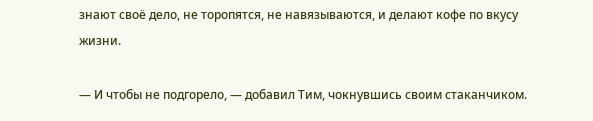знают своё дело, не торопятся, не навязываются, и делают кофе по вкусу жизни.

— И чтобы не подгорело, — добавил Тим, чокнувшись своим стаканчиком.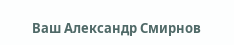Ваш Александр Смирнов